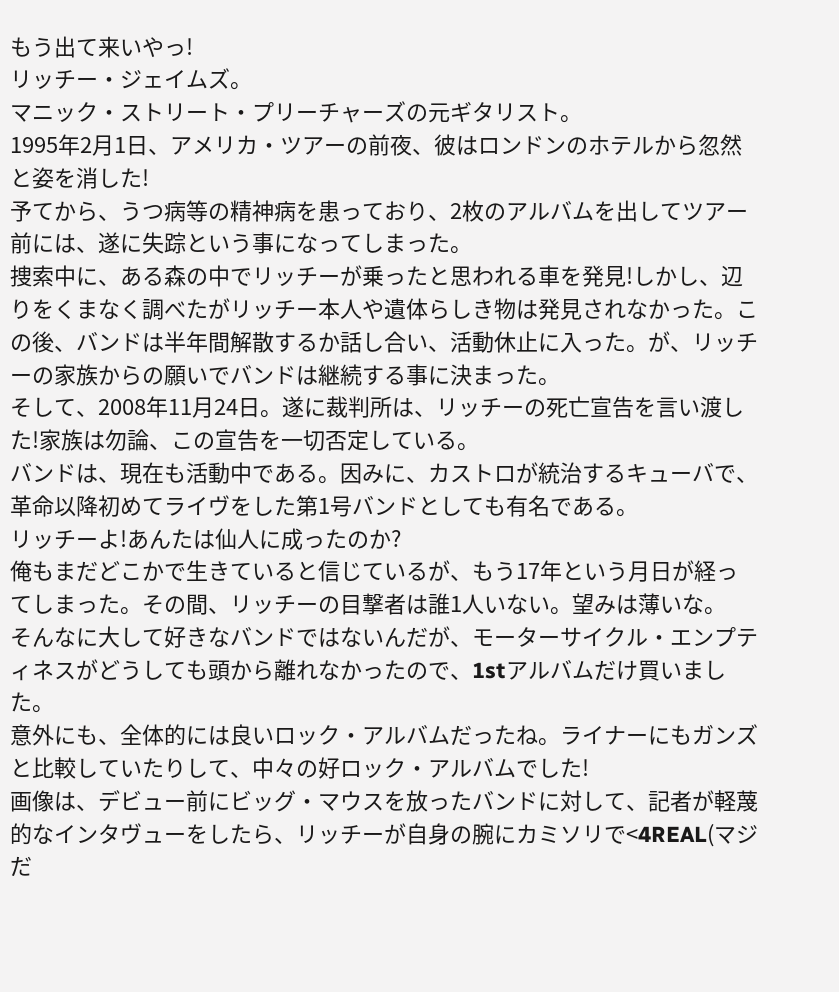もう出て来いやっ!
リッチー・ジェイムズ。
マニック・ストリート・プリーチャーズの元ギタリスト。
1995年2月1日、アメリカ・ツアーの前夜、彼はロンドンのホテルから忽然と姿を消した!
予てから、うつ病等の精神病を患っており、2枚のアルバムを出してツアー前には、遂に失踪という事になってしまった。
捜索中に、ある森の中でリッチーが乗ったと思われる車を発見!しかし、辺りをくまなく調べたがリッチー本人や遺体らしき物は発見されなかった。この後、バンドは半年間解散するか話し合い、活動休止に入った。が、リッチーの家族からの願いでバンドは継続する事に決まった。
そして、2008年11月24日。遂に裁判所は、リッチーの死亡宣告を言い渡した!家族は勿論、この宣告を一切否定している。
バンドは、現在も活動中である。因みに、カストロが統治するキューバで、革命以降初めてライヴをした第1号バンドとしても有名である。
リッチーよ!あんたは仙人に成ったのか?
俺もまだどこかで生きていると信じているが、もう17年という月日が経ってしまった。その間、リッチーの目撃者は誰1人いない。望みは薄いな。
そんなに大して好きなバンドではないんだが、モーターサイクル・エンプティネスがどうしても頭から離れなかったので、1stアルバムだけ買いました。
意外にも、全体的には良いロック・アルバムだったね。ライナーにもガンズと比較していたりして、中々の好ロック・アルバムでした!
画像は、デビュー前にビッグ・マウスを放ったバンドに対して、記者が軽蔑的なインタヴューをしたら、リッチーが自身の腕にカミソリで<4REAL(マジだ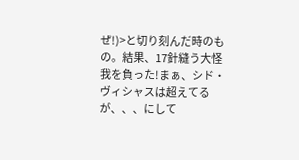ぜ!)>と切り刻んだ時のもの。結果、17針縫う大怪我を負った!まぁ、シド・ヴィシャスは超えてるが、、、にして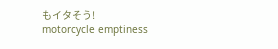もイタそう!
motorcycle emptiness